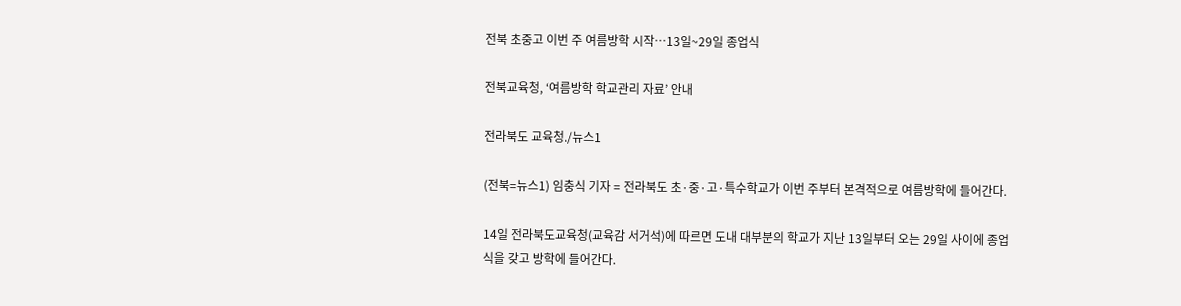전북 초중고 이번 주 여름방학 시작…13일~29일 종업식

전북교육청, ‘여름방학 학교관리 자료’ 안내

전라북도 교육청./뉴스1

(전북=뉴스1) 임충식 기자 = 전라북도 초·중·고·특수학교가 이번 주부터 본격적으로 여름방학에 들어간다.

14일 전라북도교육청(교육감 서거석)에 따르면 도내 대부분의 학교가 지난 13일부터 오는 29일 사이에 종업식을 갖고 방학에 들어간다.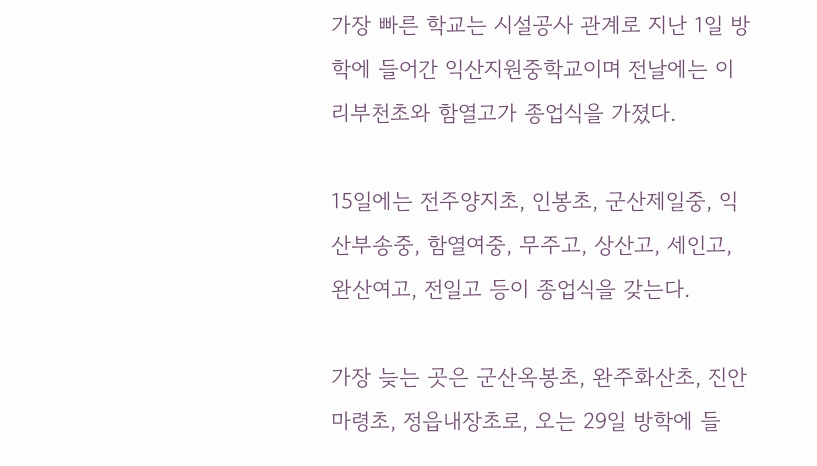가장 빠른 학교는 시설공사 관계로 지난 1일 방학에 들어간 익산지원중학교이며 전날에는 이리부천초와 함열고가 종업식을 가졌다.

15일에는 전주양지초, 인봉초, 군산제일중, 익산부송중, 함열여중, 무주고, 상산고, 세인고, 완산여고, 전일고 등이 종업식을 갖는다.

가장 늦는 곳은 군산옥봉초, 완주화산초, 진안마령초, 정읍내장초로, 오는 29일 방학에 들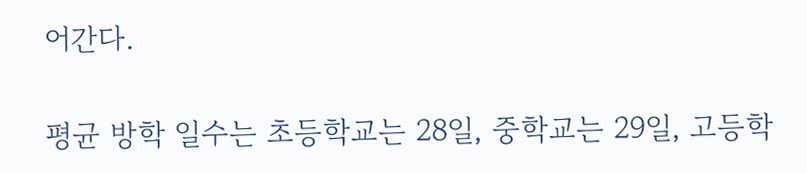어간다.

평균 방학 일수는 초등학교는 28일, 중학교는 29일, 고등학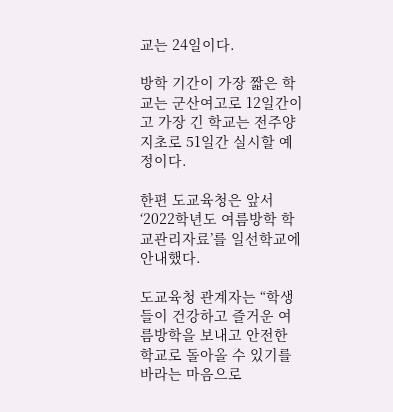교는 24일이다.

방학 기간이 가장 짧은 학교는 군산여고로 12일간이고 가장 긴 학교는 전주양지초로 51일간 실시할 예정이다.

한편 도교육청은 앞서 ‘2022학년도 여름방학 학교관리자료’를 일선학교에 안내했다.

도교육청 관계자는 “학생들이 건강하고 즐거운 여름방학을 보내고 안전한 학교로 돌아올 수 있기를 바라는 마음으로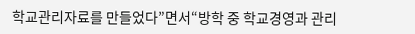학교관리자료를 만들었다”면서“방학 중 학교경영과 관리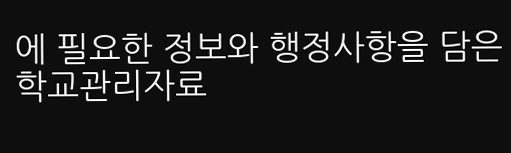에 필요한 정보와 행정사항을 담은 학교관리자료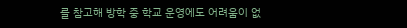를 참고해 방학 중 학교 운영에도 어려움이 없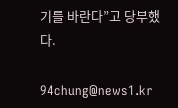기를 바란다”고 당부했다.

94chung@news1.kr